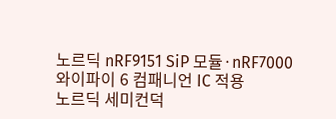노르딕 nRF9151 SiP 모듈·nRF7000 와이파이 6 컴패니언 IC 적용
노르딕 세미컨덕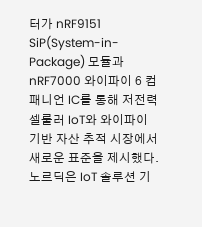터가 nRF9151 SiP(System-in-Package) 모듈과 nRF7000 와이파이 6 컴패니언 IC를 통해 저전력 셀룰러 IoT와 와이파이 기반 자산 추적 시장에서 새로운 표준을 제시했다.
노르딕은 IoT 솔루션 기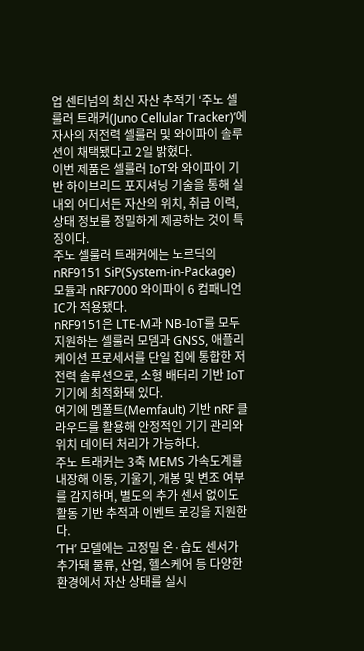업 센티넘의 최신 자산 추적기 ‘주노 셀룰러 트래커(Juno Cellular Tracker)’에 자사의 저전력 셀룰러 및 와이파이 솔루션이 채택됐다고 2일 밝혔다.
이번 제품은 셀룰러 IoT와 와이파이 기반 하이브리드 포지셔닝 기술을 통해 실내외 어디서든 자산의 위치, 취급 이력, 상태 정보를 정밀하게 제공하는 것이 특징이다.
주노 셀룰러 트래커에는 노르딕의 nRF9151 SiP(System-in-Package) 모듈과 nRF7000 와이파이 6 컴패니언 IC가 적용됐다.
nRF9151은 LTE-M과 NB-IoT를 모두 지원하는 셀룰러 모뎀과 GNSS, 애플리케이션 프로세서를 단일 칩에 통합한 저전력 솔루션으로, 소형 배터리 기반 IoT 기기에 최적화돼 있다.
여기에 멤폴트(Memfault) 기반 nRF 클라우드를 활용해 안정적인 기기 관리와 위치 데이터 처리가 가능하다.
주노 트래커는 3축 MEMS 가속도계를 내장해 이동, 기울기, 개봉 및 변조 여부를 감지하며, 별도의 추가 센서 없이도 활동 기반 추적과 이벤트 로깅을 지원한다.
‘TH’ 모델에는 고정밀 온·습도 센서가 추가돼 물류, 산업, 헬스케어 등 다양한 환경에서 자산 상태를 실시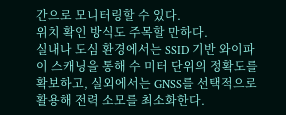간으로 모니터링할 수 있다.
위치 확인 방식도 주목할 만하다.
실내나 도심 환경에서는 SSID 기반 와이파이 스캐닝을 통해 수 미터 단위의 정확도를 확보하고, 실외에서는 GNSS를 선택적으로 활용해 전력 소모를 최소화한다.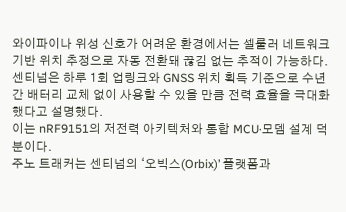와이파이나 위성 신호가 어려운 환경에서는 셀룰러 네트워크 기반 위치 추정으로 자동 전환돼 끊김 없는 추적이 가능하다.
센티넘은 하루 1회 업링크와 GNSS 위치 획득 기준으로 수년간 배터리 교체 없이 사용할 수 있을 만큼 전력 효율을 극대화했다고 설명했다.
이는 nRF9151의 저전력 아키텍처와 통합 MCU·모뎀 설계 덕분이다.
주노 트래커는 센티넘의 ‘오빅스(Orbix)’ 플랫폼과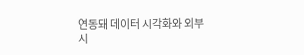연동돼 데이터 시각화와 외부 시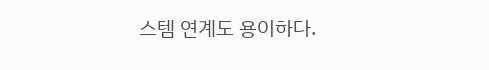스템 연계도 용이하다.